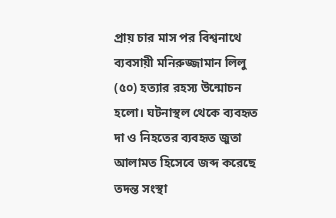প্রায় চার মাস পর বিশ্বনাথে ব্যবসায়ী মনিরুজ্জামান লিলু (৫০) হত্যার রহস্য উন্মোচন হলো। ঘটনাস্থল থেকে ব্যবহৃত দা ও নিহতের ব্যবহৃত জুতা আলামত হিসেবে জব্দ করেছে তদন্ত সংস্থা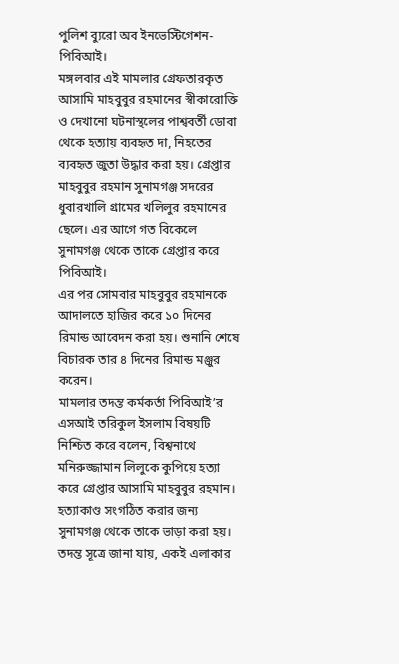পুলিশ ব্যুরো অব ইনভেস্টিগেশন-পিবিআই।
মঙ্গলবার এই মামলার গ্রেফতারকৃত আসামি মাহবুবুর রহমানের স্বীকারোক্তি ও দেখানো ঘটনাস্থলের পাশ্ববর্তী ডোবা থেকে হত্যায় ব্যবহৃত দা, নিহতের ব্যবহৃত জুতা উদ্ধার করা হয়। গ্রেপ্তার মাহবুবুর রহমান সুনামগঞ্জ সদরের ধুবারখালি গ্রামের খলিলুর রহমানের ছেলে। এর আগে গত বিকেলে সুনামগঞ্জ থেকে তাকে গ্রেপ্তার করে পিবিআই।
এর পর সোমবার মাহবুবুর রহমানকে আদালতে হাজির করে ১০ দিনের রিমান্ড আবেদন করা হয়। শুনানি শেষে বিচারক তার ৪ দিনের রিমান্ড মঞ্জুর করেন।
মামলার তদন্ত কর্মকর্তা পিবিআই’র এসআই তরিকুল ইসলাম বিষয়টি নিশ্চিত করে বলেন, বিশ্বনাথে মনিরুজ্জামান লিলুকে কুপিয়ে হত্যা করে গ্রেপ্তার আসামি মাহবুবুর রহমান। হত্যাকাণ্ড সংগঠিত করার জন্য সুনামগঞ্জ থেকে তাকে ভাড়া করা হয়।
তদন্ত সূত্রে জানা যায়, একই এলাকার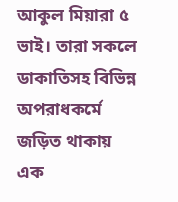আকুল মিয়ারা ৫ ভাই। তারা সকলে ডাকাতিসহ বিভিন্ন অপরাধকর্মে জড়িত থাকায় এক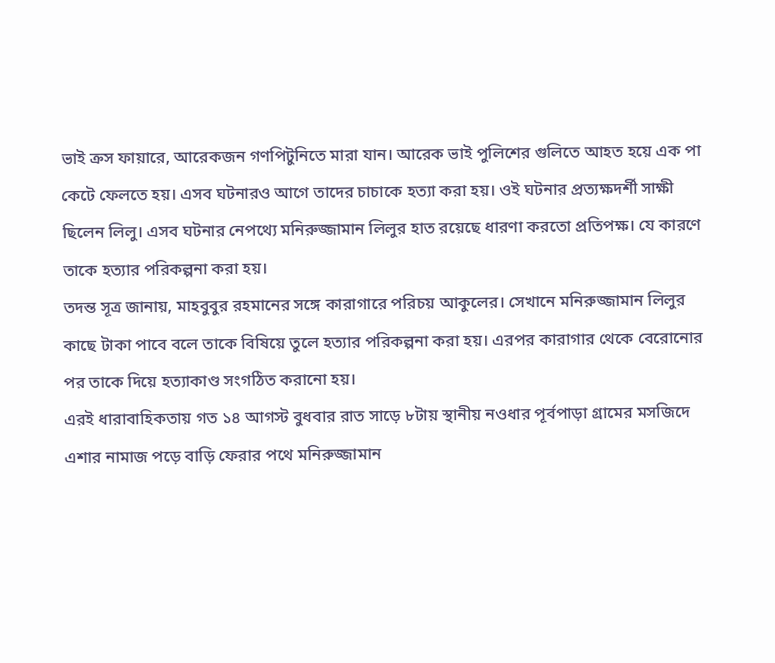ভাই ক্রস ফায়ারে, আরেকজন গণপিটুনিতে মারা যান। আরেক ভাই পুলিশের গুলিতে আহত হয়ে এক পা কেটে ফেলতে হয়। এসব ঘটনারও আগে তাদের চাচাকে হত্যা করা হয়। ওই ঘটনার প্রত্যক্ষদর্শী সাক্ষী ছিলেন লিলু। এসব ঘটনার নেপথ্যে মনিরুজ্জামান লিলুর হাত রয়েছে ধারণা করতো প্রতিপক্ষ। যে কারণে তাকে হত্যার পরিকল্পনা করা হয়।
তদন্ত সূত্র জানায়, মাহবুবুর রহমানের সঙ্গে কারাগারে পরিচয় আকুলের। সেখানে মনিরুজ্জামান লিলুর কাছে টাকা পাবে বলে তাকে বিষিয়ে তুলে হত্যার পরিকল্পনা করা হয়। এরপর কারাগার থেকে বেরোনোর পর তাকে দিয়ে হত্যাকাণ্ড সংগঠিত করানো হয়।
এরই ধারাবাহিকতায় গত ১৪ আগস্ট বুধবার রাত সাড়ে ৮টায় স্থানীয় নওধার পূর্বপাড়া গ্রামের মসজিদে এশার নামাজ পড়ে বাড়ি ফেরার পথে মনিরুজ্জামান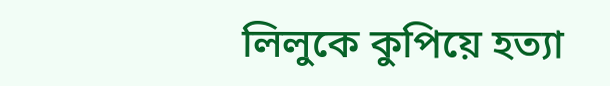লিলুকে কুপিয়ে হত্যা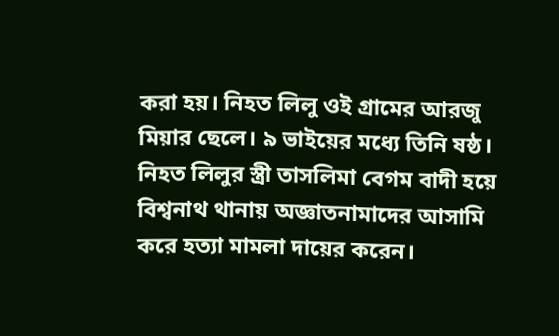করা হয়। নিহত লিলু ওই গ্রামের আরজু মিয়ার ছেলে। ৯ ভাইয়ের মধ্যে তিনি ষষ্ঠ।
নিহত লিলুর স্ত্রী তাসলিমা বেগম বাদী হয়ে বিশ্বনাথ থানায় অজ্ঞাতনামাদের আসামি করে হত্যা মামলা দায়ের করেন।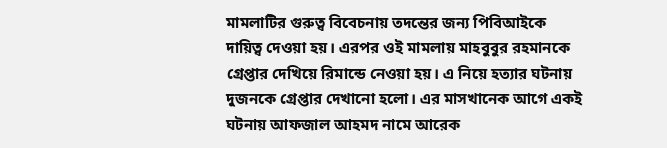মামলাটির গুরুত্ব বিবেচনায় তদন্তের জন্য পিবিআইকে দায়িত্ব দেওয়া হয়। এরপর ওই মামলায় মাহবুবুর রহমানকে গ্রেপ্তার দেখিয়ে রিমান্ডে নেওয়া হয়। এ নিয়ে হত্যার ঘটনায় দুজনকে গ্রেপ্তার দেখানো হলো। এর মাসখানেক আগে একই ঘটনায় আফজাল আহমদ নামে আরেক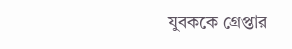যুবককে গ্রেপ্তার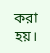করা হয়।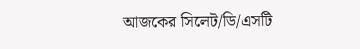আজকের সিলেট/ডি/এসটি